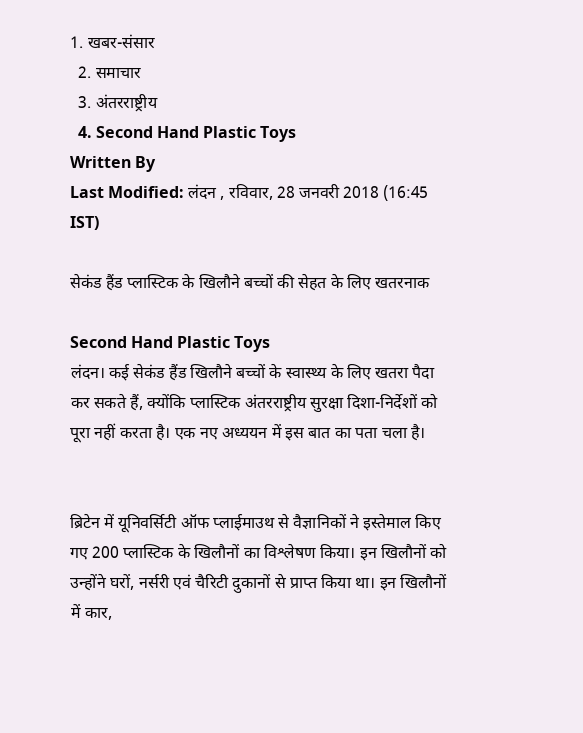1. खबर-संसार
  2. समाचार
  3. अंतरराष्ट्रीय
  4. Second Hand Plastic Toys
Written By
Last Modified: लंदन , रविवार, 28 जनवरी 2018 (16:45 IST)

सेकंड हैंड प्लास्टिक के खिलौने बच्चों की सेहत के लिए खतरनाक

Second Hand Plastic Toys
लंदन। कई सेकंड हैंड खिलौने बच्चों के स्वास्थ्य के लिए खतरा पैदा कर सकते हैं, क्योंकि प्लास्टिक अंतरराष्ट्रीय सुरक्षा दिशा-निर्देशों को पूरा नहीं करता है। एक नए अध्ययन में इस बात का पता चला है।


ब्रिटेन में यूनिवर्सिटी ऑफ प्लाईमाउथ से वैज्ञानिकों ने इस्तेमाल किए गए 200 प्लास्टिक के खिलौनों का विश्लेषण किया। इन खिलौनों को उन्होंने घरों, नर्सरी एवं चैरिटी दुकानों से प्राप्त किया था। इन खिलौनों में कार,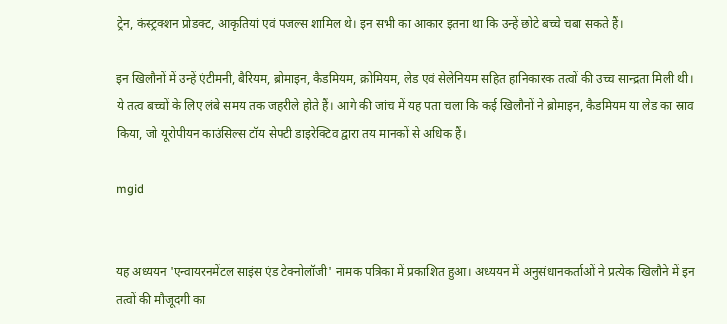ट्रेन, कंस्ट्रक्शन प्रोडक्ट, आकृतियां एवं पजल्स शामिल थे। इन सभी का आकार इतना था कि उन्हें छोटे बच्चे चबा सकते हैं।

इन खिलौनों में उन्हें एंटीमनी, बैरियम, ब्रोमाइन, कैडमियम, क्रोमियम, लेड एवं सेलेनियम सहित हानिकारक तत्वों की उच्च सान्द्रता मिली थी। ये तत्व बच्चों के लिए लंबे समय तक जहरीले होते हैं। आगे की जांच में यह पता चला कि कई खिलौनों ने ब्रोमाइन, कैडमियम या लेड का स्राव किया, जो यूरोपीयन काउंसिल्स टॉय सेफ्टी डाइरेक्टिव द्वारा तय मानकों से अधिक हैं।

mgid


यह अध्ययन 'एन्वायरनमेंटल साइंस एंड टेक्नोलॉजी' नामक पत्रिका में प्रकाशित हुआ। अध्ययन में अनुसंधानकर्ताओं ने प्रत्येक खिलौने में इन तत्वों की मौजूदगी का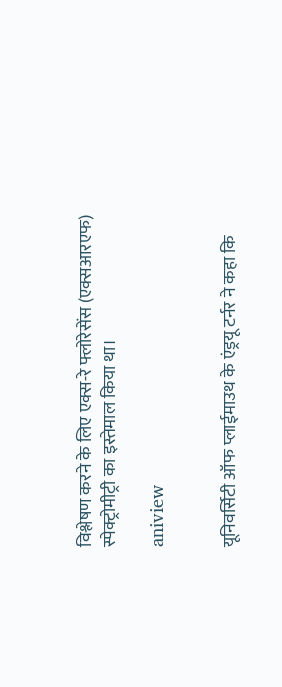विश्लेषण करने के लिए एक्स-रे फ्लोरेसेंस (एक्सआरएफ) स्पेक्ट्रोमीट्री का इस्तेमाल किया था।

aniview


यूनिवर्सिटी ऑफ प्लाईमाउथ के एंड्रयू टर्नर ने कहा कि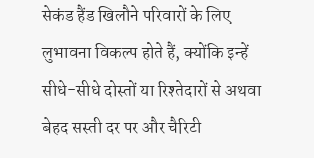सेकंड हैंड खिलौने परिवारों के लिए लुभावना विकल्प होते हैं, क्योंकि इन्हें सीधे-सीधे दोस्तों या रिश्तेदारों से अथवा बेहद सस्ती दर पर और चैरिटी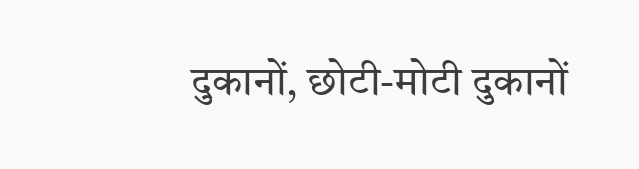दुकानों, छोटी-मोटी दुकानों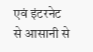एवं इंटरनेट से आसानी से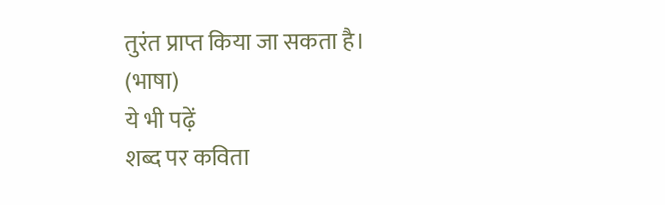तुरंत प्राप्त किया जा सकता है। (भाषा)
ये भी पढ़ें
शब्द पर कविता